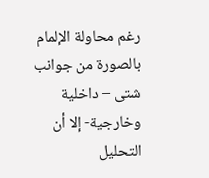رغم محاولة الإلمام بالصورة من جوانب شتى – داخلية وخارجية- إلا أن التحليل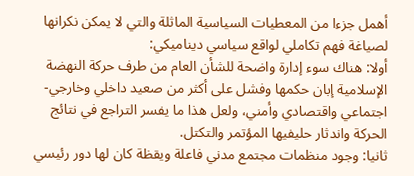أهمل جزءا من المعطيات السياسية الماثلة والتي لا يمكن نكرانها لصياغة فهم تكاملي لواقع سياسي ديناميكي:
أولا: هناك سوء إدارة واضحة للشأن العام من طرف حركة النهضة الإسلامية إبان حكمها وفشل على أكثر من صعيد داخلي وخارجي- اجتماعي واقتصادي وأمني، ولعل هذا ما يفسر التراجع في نتائج الحركة واندثار حليفيها المؤتمر والتكتل.
ثانيا: وجود منظمات مجتمع مدني فاعلة ويقظة كان لها دور رئيسي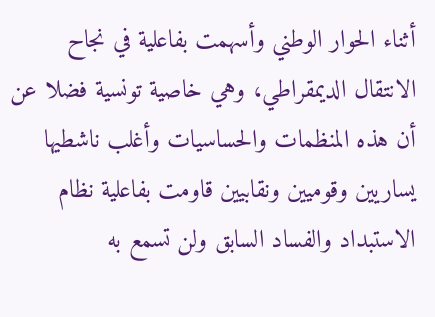أثناء الحوار الوطني وأسهمت بفاعلية في نجاح الانتقال الديمقراطي، وهي خاصية تونسية فضلا عن أن هذه المنظمات والحساسيات وأغلب ناشطيها يساريين وقوميين ونقابيين قاومت بفاعلية نظام الاستبداد والفساد السابق ولن تسمع به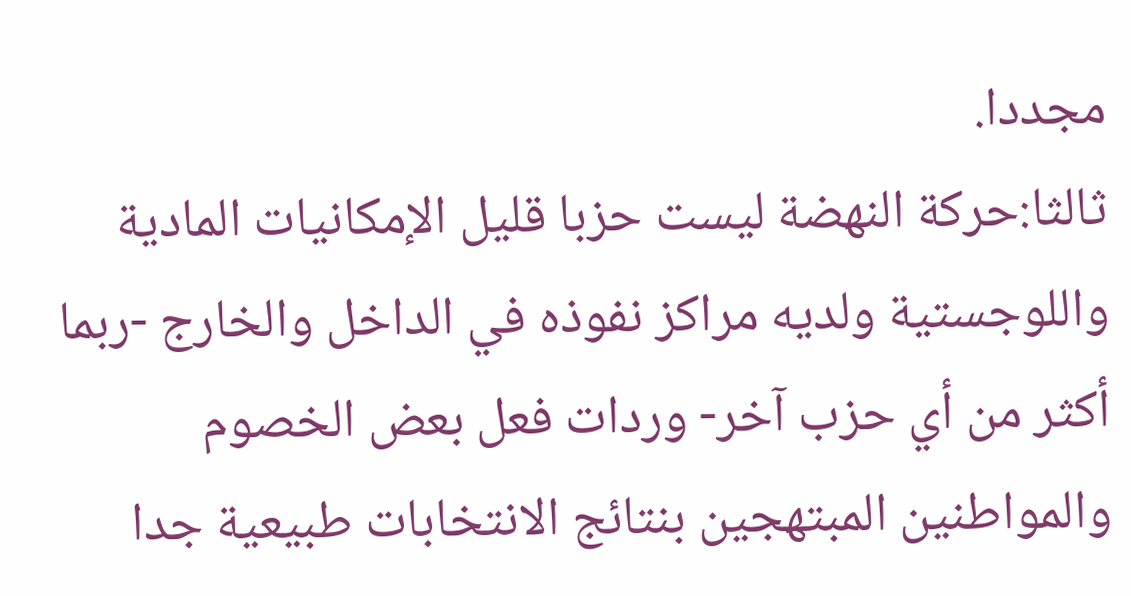مجددا.
ثالثا:حركة النهضة ليست حزبا قليل الإمكانيات المادية واللوجستية ولديه مراكز نفوذه في الداخل والخارج -ربما أكثر من أي حزب آخر- وردات فعل بعض الخصوم والمواطنين المبتهجين بنتائج الانتخابات طبيعية جدا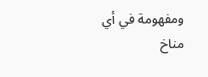ومفهومة في أي مناخ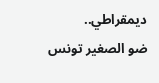ديمقراطي..
ضو الصغير تونس